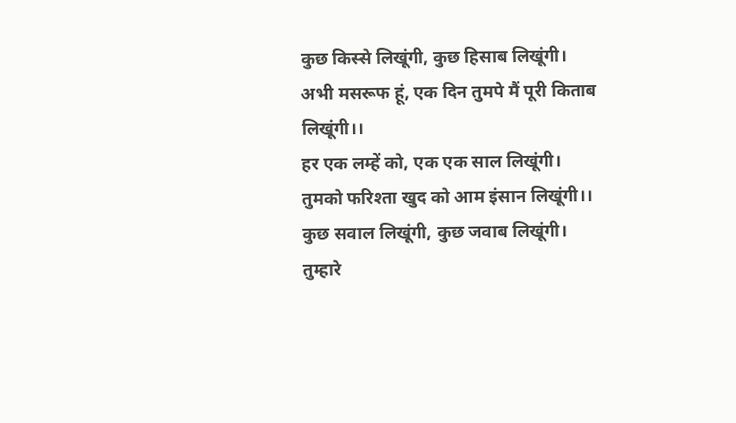कुछ किस्से लिखूंगी, कुछ हिसाब लिखूंगी।
अभी मसरूफ हूं, एक दिन तुमपे मैं पूरी किताब लिखूंगी।।
हर एक लम्हें को, एक एक साल लिखूंगी।
तुमको फरिश्ता खुद को आम इंसान लिखूंगी।।
कुछ सवाल लिखूंगी, कुछ जवाब लिखूंगी।
तुम्हारे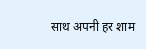साथ अपनी हर शाम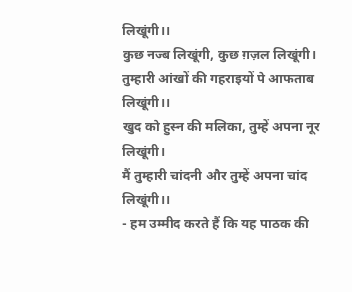लिखूंगी।।
कुछ नज्ब लिखूंगी, कुछ ग़ज़ल लिखूंगी।
तुम्हारी आंखों की गहराइयों पे आफताब लिखूंगी।।
खुद को हुस्न की मलिका, तुम्हें अपना नूर लिखूंगी।
मैं तुम्हारी चांदनी और तुम्हें अपना चांद लिखूंगी।।
- हम उम्मीद करते हैं कि यह पाठक की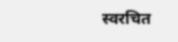स्वरचित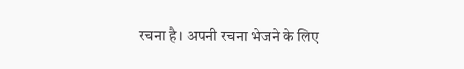रचना है। अपनी रचना भेजने के लिए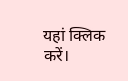यहां क्लिक करें।